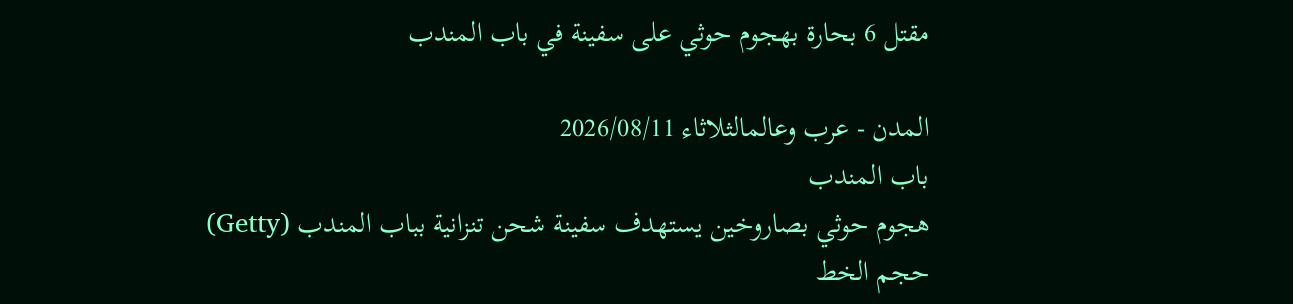مقتل 6 بحارة بهجوم حوثي على سفينة في باب المندب

المدن - عرب وعالمالثلاثاء 2026/08/11
باب المندب
هجوم حوثي بصاروخين يستهدف سفينة شحن تنزانية بباب المندب (Getty)
حجم الخط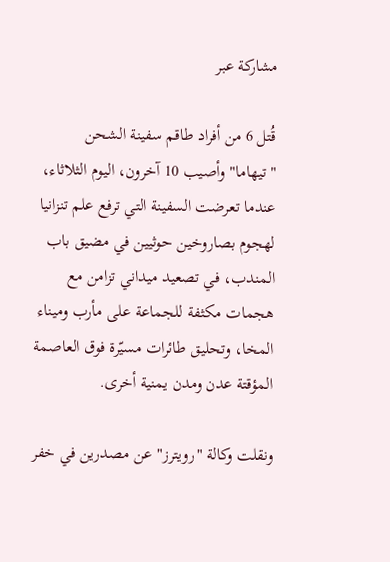مشاركة عبر

قُتل 6 من أفراد طاقم سفينة الشحن "تيهاما" وأصيب 10 آخرون، اليوم الثلاثاء، عندما تعرضت السفينة التي ترفع علم تنزانيا لهجوم بصاروخين حوثيين في مضيق باب المندب، في تصعيد ميداني تزامن مع هجمات مكثفة للجماعة على مأرب وميناء المخا، وتحليق طائرات مسيّرة فوق العاصمة المؤقتة عدن ومدن يمنية أخرى.

ونقلت وكالة "رويترز" عن مصدرين في خفر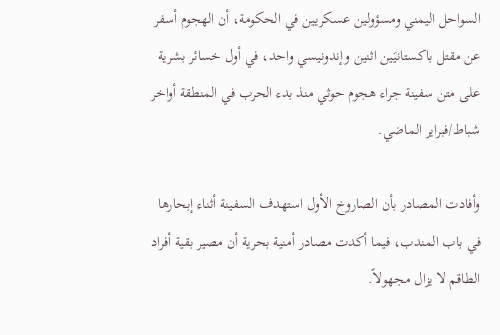السواحل اليمني ومسؤولين عسكريين في الحكومة، أن الهجوم أسفر عن مقتل باكستانيَين اثنين وإندونيسي واحد، في أول خسائر بشرية على متن سفينة جراء هجوم حوثي منذ بدء الحرب في المنطقة أواخر شباط/فبراير الماضي.

وأفادت المصادر بأن الصاروخ الأول استهدف السفينة أثناء إبحارها في باب المندب، فيما أكدت مصادر أمنية بحرية أن مصير بقية أفراد الطاقم لا يزال مجهولاً.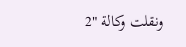ونقلت وكالة "2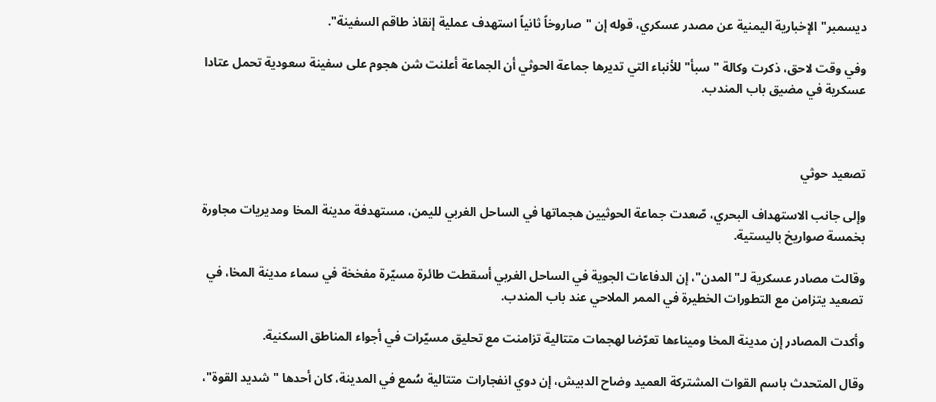ديسمبر" الإخبارية اليمنية عن مصدر عسكري، قوله إن "صاروخاً ثانياً استهدف عملية إنقاذ طاقم السفينة".

وفي وقت لاحق، ذكرت وكالة "سبأ" للأنباء التي تديرها جماعة الحوثي أن الجماعة أعلنت شن هجوم على سفينة سعودية تحمل عتادا عسكرية في مضيق باب المندب.



تصعيد حوثي

وإلى جانب الاستهداف البحري، صّعدت جماعة الحوثيين هجماتها في الساحل الغربي لليمن، مستهدفة مدينة المخا ومديريات مجاورة بخمسة صواريخ باليستية.

وقالت مصادر عسكرية لـ"المدن"، إن الدفاعات الجوية في الساحل الغربي أسقطت طائرة مسيّرة مفخخة في سماء مدينة المخا، في تصعيد يتزامن مع التطورات الخطيرة في الممر الملاحي عند باب المندب.

وأكدت المصادر إن مدينة المخا وميناءها تعرّضا لهجمات متتالية تزامنت مع تحليق مسيّرات في أجواء المناطق السكنية.

وقال المتحدث باسم القوات المشتركة العميد وضاح الدبيش، إن دوي انفجارات متتالية سُمع في المدينة، كان أحدها "شديد القوة"،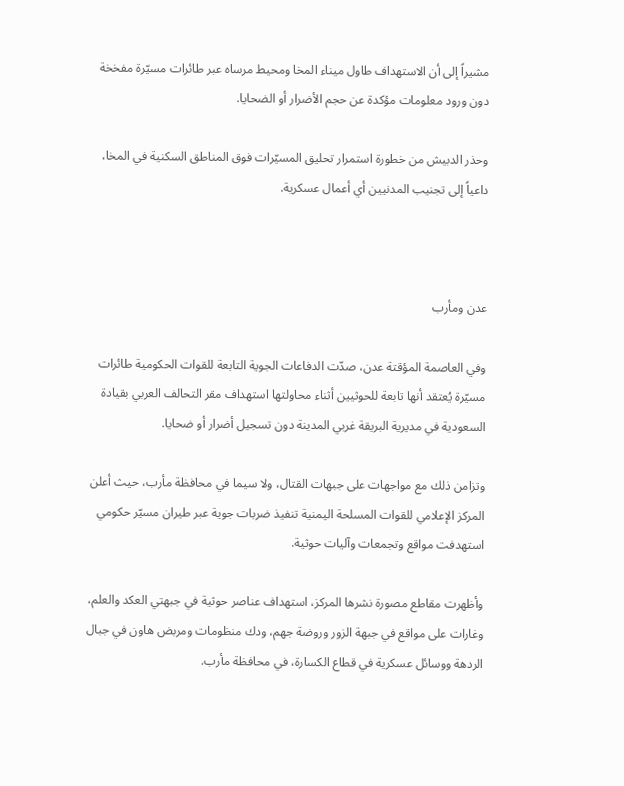مشيراً إلى أن الاستهداف طاول ميناء المخا ومحيط مرساه عبر طائرات مسيّرة مفخخة دون ورود معلومات مؤكدة عن حجم الأضرار أو الضحايا.

وحذر الدبيش من خطورة استمرار تحليق المسيّرات فوق المناطق السكنية في المخا، داعياً إلى تجنيب المدنيين أي أعمال عسكرية.



عدن ومأرب

وفي العاصمة المؤقتة عدن، صدّت الدفاعات الجوية التابعة للقوات الحكومية طائرات مسيّرة يُعتقد أنها تابعة للحوثيين أثناء محاولتها استهداف مقر التحالف العربي بقيادة السعودية في مديرية البريقة غربي المدينة دون تسجيل أضرار أو ضحايا.

وتزامن ذلك مع مواجهات على جبهات القتال، ولا سيما في محافظة مأرب، حيث أعلن المركز الإعلامي للقوات المسلحة اليمنية تنفيذ ضربات جوية عبر طيران مسيّر حكومي استهدفت مواقع وتجمعات وآليات حوثية.

وأظهرت مقاطع مصورة نشرها المركز، استهداف عناصر حوثية في جبهتي العكد والعلم، وغارات على مواقع في جبهة الزور وروضة جهم، ودك منظومات ومربض هاون في جبال الردهة ووسائل عسكرية في قطاع الكسارة، في محافظة مأرب.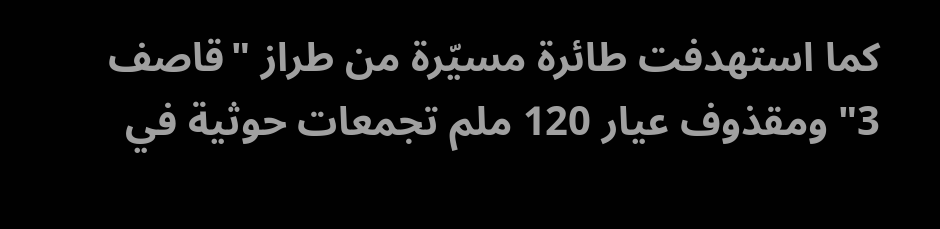كما استهدفت طائرة مسيّرة من طراز "قاصف 3" ومقذوف عيار 120 ملم تجمعات حوثية في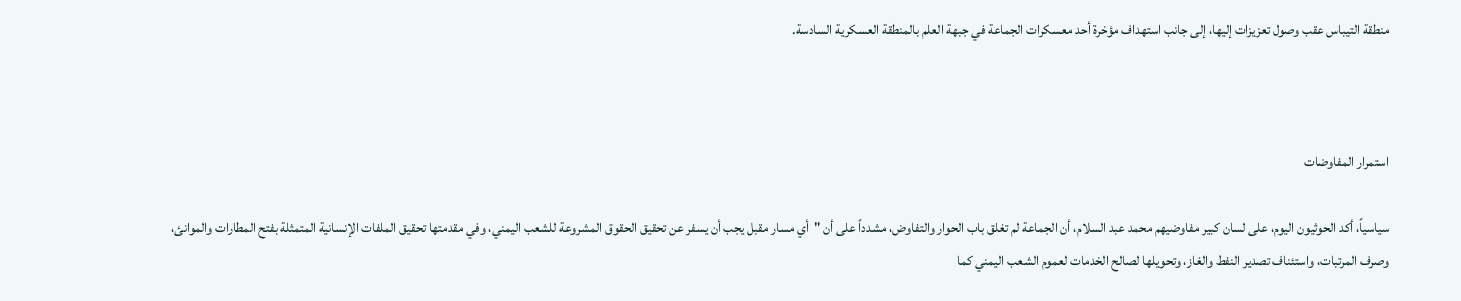منطقة التيباس عقب وصول تعزيزات إليها، إلى جانب استهداف مؤخرة أحد معسكرات الجماعة في جبهة العلم بالمنطقة العسكرية السادسة.



استمرار المفاوضات

سياسياً، أكد الحوثيون اليوم، على لسان كبير مفاوضيهم محمد عبد السلام، أن الجماعة لم تغلق باب الحوار والتفاوض، مشدداً على أن "أي مسار مقبل يجب أن يسفر عن تحقيق الحقوق المشروعة للشعب اليمني، وفي مقدمتها تحقيق الملفات الإنسانية المتمثلة بفتح المطارات والموانئ، وصرف المرتبات، واستئناف تصدير النفط والغاز، وتحويلها لصالح الخدمات لعموم الشعب اليمني كما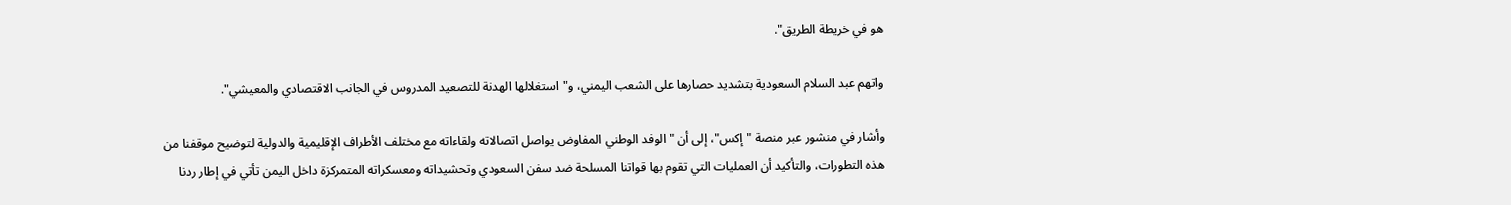هو في خريطة الطريق".

واتهم عبد السلام السعودية بتشديد حصارها على الشعب اليمني، و"استغلالها الهدنة للتصعيد المدروس في الجانب الاقتصادي والمعيشي".

وأشار في منشور عبر منصة "إكس"، إلى أن "الوفد الوطني المفاوض يواصل اتصالاته ولقاءاته مع مختلف الأطراف الإقليمية والدولية لتوضيح موقفنا من هذه التطورات، والتأكيد أن العمليات التي تقوم بها قواتنا المسلحة ضد سفن السعودي وتحشيداته ومعسكراته المتمركزة داخل اليمن تأتي في إطار ردنا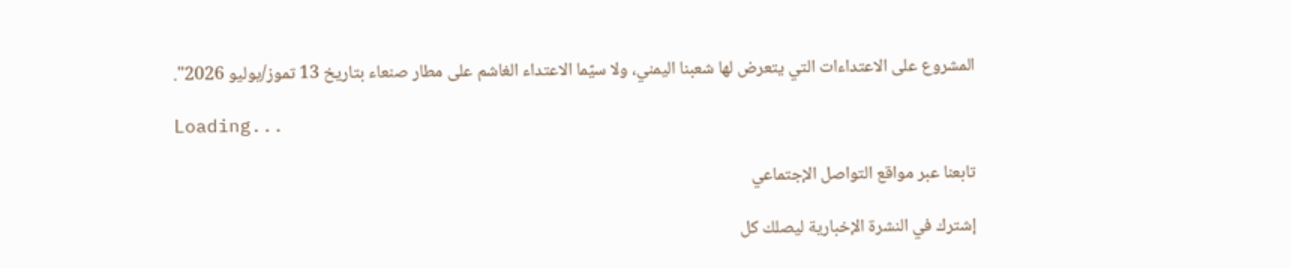المشروع على الاعتداءات التي يتعرض لها شعبنا اليمني، ولا سيّما الاعتداء الغاشم على مطار صنعاء بتاريخ 13 تموز/يوليو 2026".

Loading...

تابعنا عبر مواقع التواصل الإجتماعي

إشترك في النشرة الإخبارية ليصلك كل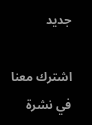جديد

اشترك معنا في نشرة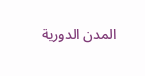المدن الدورية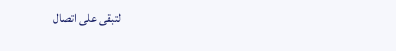لتبقى على اتصال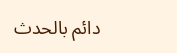دائم بالحدث